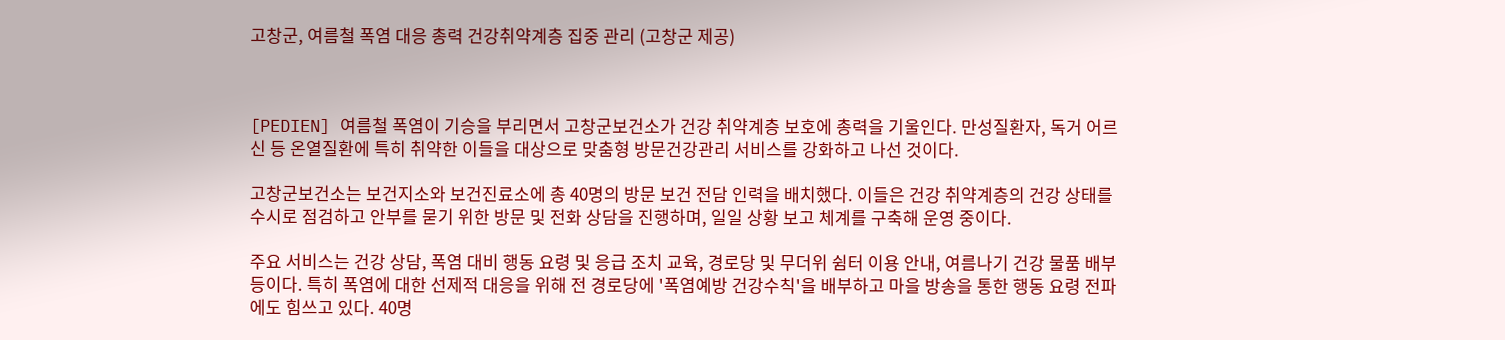고창군, 여름철 폭염 대응 총력 건강취약계층 집중 관리 (고창군 제공)



[PEDIEN] 여름철 폭염이 기승을 부리면서 고창군보건소가 건강 취약계층 보호에 총력을 기울인다. 만성질환자, 독거 어르신 등 온열질환에 특히 취약한 이들을 대상으로 맞춤형 방문건강관리 서비스를 강화하고 나선 것이다.

고창군보건소는 보건지소와 보건진료소에 총 40명의 방문 보건 전담 인력을 배치했다. 이들은 건강 취약계층의 건강 상태를 수시로 점검하고 안부를 묻기 위한 방문 및 전화 상담을 진행하며, 일일 상황 보고 체계를 구축해 운영 중이다.

주요 서비스는 건강 상담, 폭염 대비 행동 요령 및 응급 조치 교육, 경로당 및 무더위 쉼터 이용 안내, 여름나기 건강 물품 배부 등이다. 특히 폭염에 대한 선제적 대응을 위해 전 경로당에 '폭염예방 건강수칙'을 배부하고 마을 방송을 통한 행동 요령 전파에도 힘쓰고 있다. 40명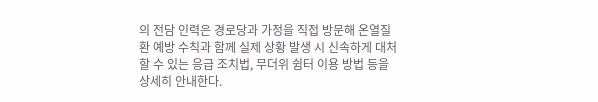의 전담 인력은 경로당과 가정을 직접 방문해 온열질환 예방 수칙과 함께 실제 상황 발생 시 신속하게 대처할 수 있는 응급 조치법, 무더위 쉼터 이용 방법 등을 상세히 안내한다.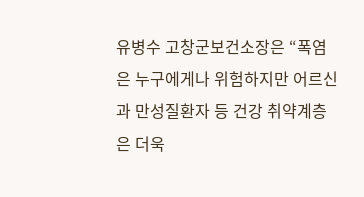유병수 고창군보건소장은 “폭염은 누구에게나 위험하지만 어르신과 만성질환자 등 건강 취약계층은 더욱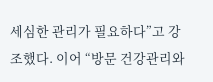세심한 관리가 필요하다”고 강조했다. 이어 “방문 건강관리와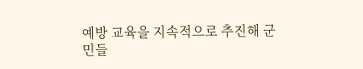예방 교육을 지속적으로 추진해 군민들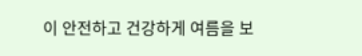이 안전하고 건강하게 여름을 보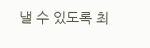낼 수 있도록 최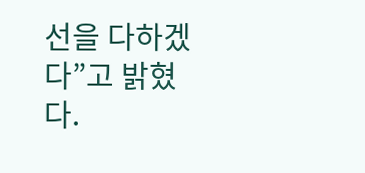선을 다하겠다”고 밝혔다.